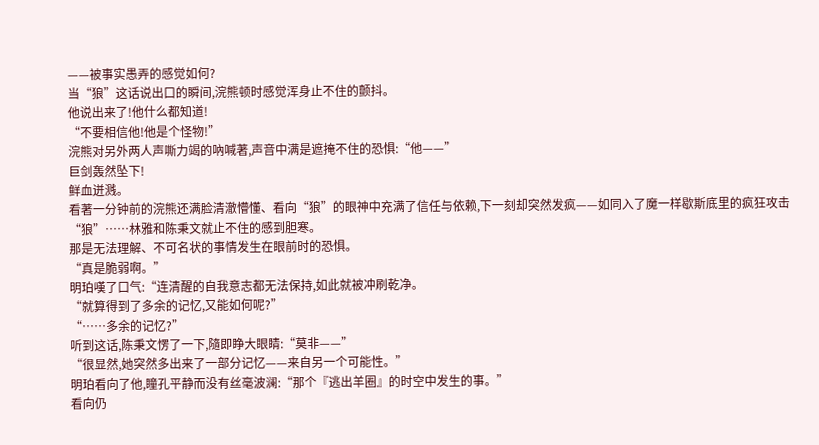——被事实愚弄的感觉如何?
当“狼”这话说出口的瞬间,浣熊顿时感觉浑身止不住的颤抖。
他说出来了!他什么都知道!
“不要相信他!他是个怪物!”
浣熊对另外两人声嘶力竭的吶喊著,声音中满是遮掩不住的恐惧:“他——”
巨剑轰然坠下!
鲜血迸溅。
看著一分钟前的浣熊还满脸清澈懵懂、看向“狼”的眼神中充满了信任与依赖,下一刻却突然发疯——如同入了魔一样歇斯底里的疯狂攻击“狼”……林雅和陈秉文就止不住的感到胆寒。
那是无法理解、不可名状的事情发生在眼前时的恐惧。
“真是脆弱啊。”
明珀嘆了口气:“连清醒的自我意志都无法保持,如此就被冲刷乾净。
“就算得到了多余的记忆,又能如何呢?”
“……多余的记忆?”
听到这话,陈秉文愣了一下,隨即睁大眼睛:“莫非——”
“很显然,她突然多出来了一部分记忆——来自另一个可能性。”
明珀看向了他,瞳孔平静而没有丝毫波澜:“那个『逃出羊圈』的时空中发生的事。”
看向仍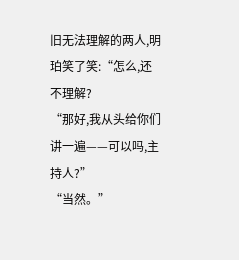旧无法理解的两人,明珀笑了笑:“怎么,还不理解?
“那好,我从头给你们讲一遍——可以吗,主持人?”
“当然。”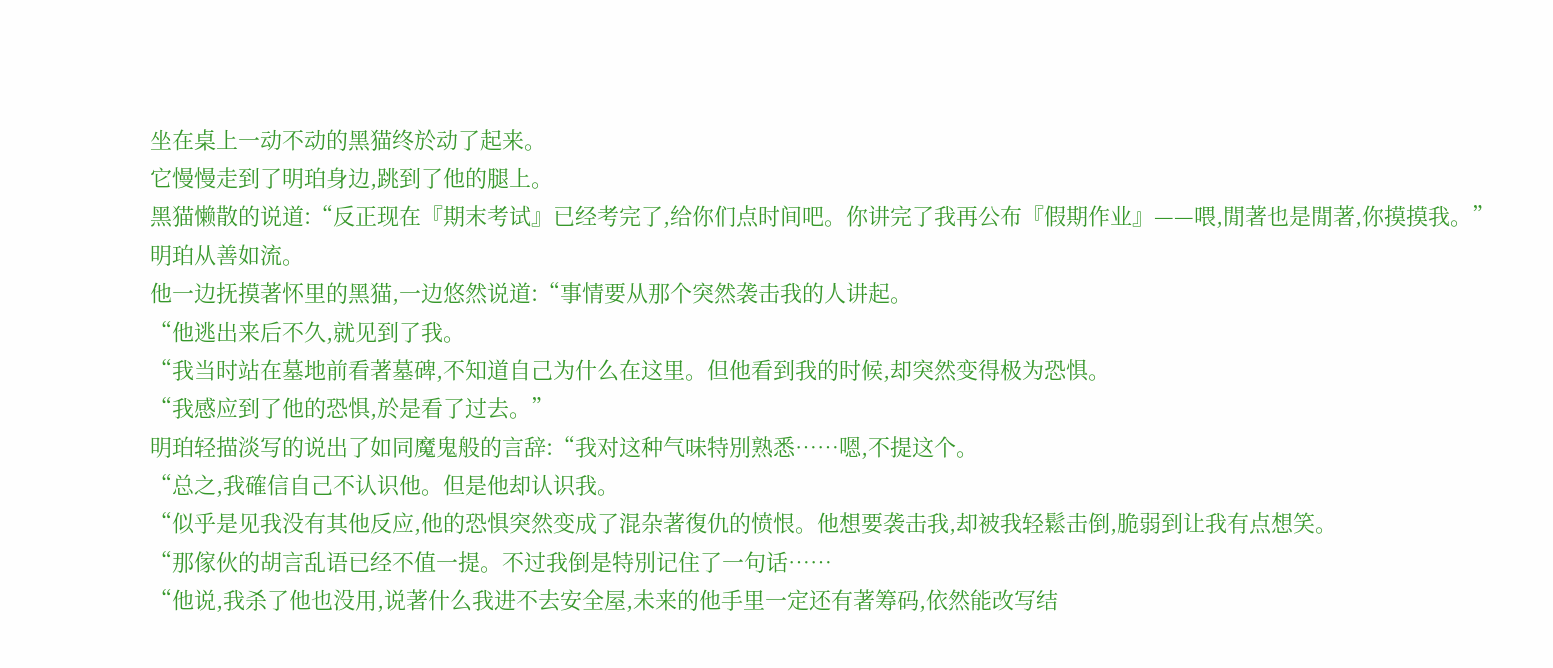坐在桌上一动不动的黑猫终於动了起来。
它慢慢走到了明珀身边,跳到了他的腿上。
黑猫懒散的说道:“反正现在『期末考试』已经考完了,给你们点时间吧。你讲完了我再公布『假期作业』——喂,閒著也是閒著,你摸摸我。”
明珀从善如流。
他一边抚摸著怀里的黑猫,一边悠然说道:“事情要从那个突然袭击我的人讲起。
“他逃出来后不久,就见到了我。
“我当时站在墓地前看著墓碑,不知道自己为什么在这里。但他看到我的时候,却突然变得极为恐惧。
“我感应到了他的恐惧,於是看了过去。”
明珀轻描淡写的说出了如同魔鬼般的言辞:“我对这种气味特別熟悉……嗯,不提这个。
“总之,我確信自己不认识他。但是他却认识我。
“似乎是见我没有其他反应,他的恐惧突然变成了混杂著復仇的愤恨。他想要袭击我,却被我轻鬆击倒,脆弱到让我有点想笑。
“那傢伙的胡言乱语已经不值一提。不过我倒是特別记住了一句话……
“他说,我杀了他也没用,说著什么我进不去安全屋,未来的他手里一定还有著筹码,依然能改写结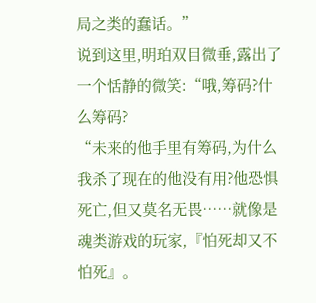局之类的蠢话。”
说到这里,明珀双目微垂,露出了一个恬静的微笑:“哦,筹码?什么筹码?
“未来的他手里有筹码,为什么我杀了现在的他没有用?他恐惧死亡,但又莫名无畏……就像是魂类游戏的玩家,『怕死却又不怕死』。